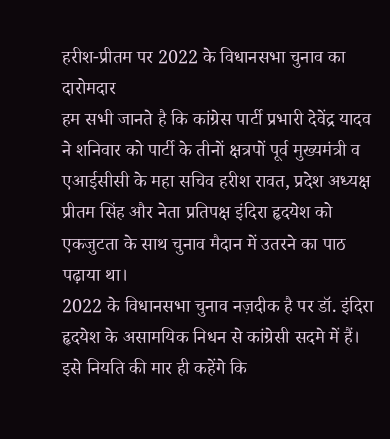हरीश-प्रीतम पर 2022 के विधानसभा चुनाव का दारोमदार
हम सभी जानते है कि कांग्रेस पार्टी प्रभारी देवेंद्र यादव ने शनिवार को पार्टी के तीनों क्षत्रपों पूर्व मुख्यमंत्री व एआईसीसी के महा सचिव हरीश रावत, प्रदेश अध्यक्ष प्रीतम सिंह और नेता प्रतिपक्ष इंदिरा हृदयेश को एकजुटता के साथ चुनाव मैदान में उतरने का पाठ पढ़ाया था।
2022 के विधानसभा चुनाव नज़दीक है पर डॉ. इंदिरा हृदयेश के असामयिक निधन से कांग्रेसी सदमे में हैं। इसे नियति की मार ही कहेंगे कि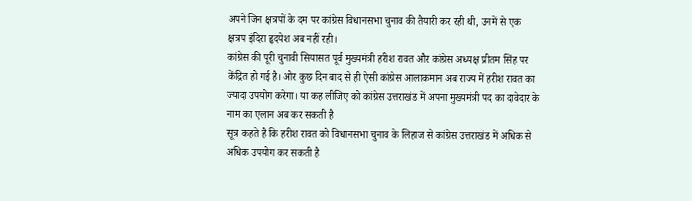अपने जिन क्षत्रपों के दम पर कांग्रेस विधानसभा चुनाव की तैयारी कर रही थी, उनमें से एक क्षत्रप इंदिरा हृदयेश अब नहीं रही।
कांग्रेस की पूरी चुनावी सियासत पूर्व मुख्यमंत्री हरीश रावत और कांग्रेस अध्यक्ष प्रीतम सिंह पर केंद्रित हो गई है। ओर कुछ दिन बाद से ही ऐसी कांग्रेस आलाकमान अब राज्य में हरीश रावत का ज्यादा उपयोग करेगा। या कह लीजिए को कांग्रेस उत्तराखंड में अपना मुख्यमंत्री पद का दावेदार के नाम का एलान अब कर सकती है
सूत्र कहते है कि हरीश रावत को विधानसभा चुनाव के लिहाज से कांग्रेस उत्तराखंड में अधिक से अधिक उपयोग कर सकती है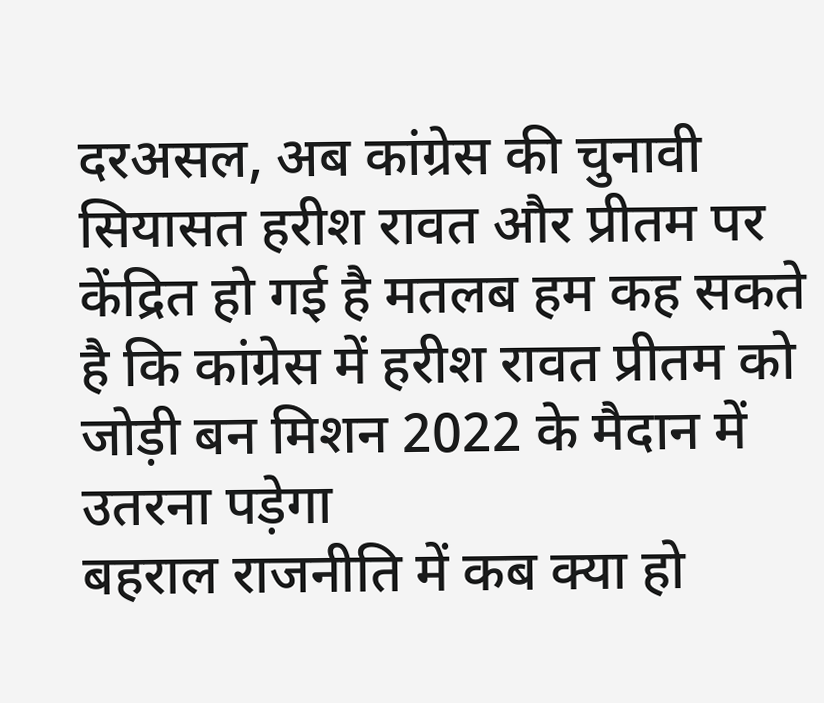दरअसल, अब कांग्रेस की चुनावी सियासत हरीश रावत और प्रीतम पर केंद्रित हो गई है मतलब हम कह सकते है कि कांग्रेस में हरीश रावत प्रीतम को जोड़ी बन मिशन 2022 के मैदान में उतरना पड़ेगा
बहराल राजनीति में कब क्या हो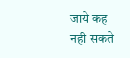जाये कह नही सकते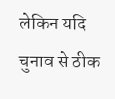लेकिन यदि चुनाव से ठीक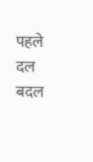पहले दल बदल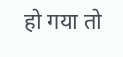हो गया तो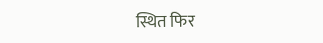स्थित फिर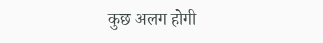कुछ अलग होगी